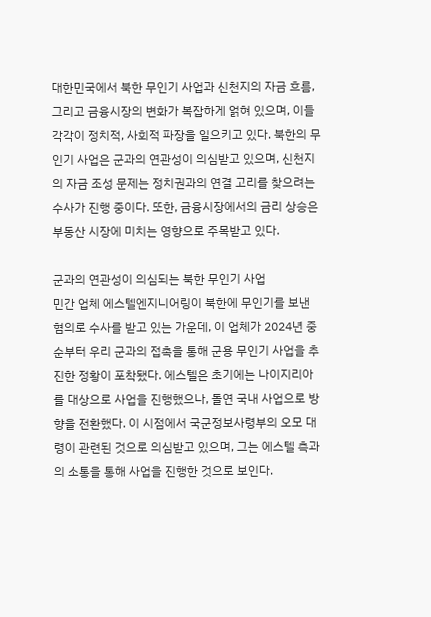대한민국에서 북한 무인기 사업과 신천지의 자금 흐름, 그리고 금융시장의 변화가 복잡하게 얽혀 있으며, 이들 각각이 정치적, 사회적 파장을 일으키고 있다. 북한의 무인기 사업은 군과의 연관성이 의심받고 있으며, 신천지의 자금 조성 문제는 정치권과의 연결 고리를 찾으려는 수사가 진행 중이다. 또한, 금융시장에서의 금리 상승은 부동산 시장에 미치는 영향으로 주목받고 있다.

군과의 연관성이 의심되는 북한 무인기 사업
민간 업체 에스텔엔지니어링이 북한에 무인기를 보낸 혐의로 수사를 받고 있는 가운데, 이 업체가 2024년 중순부터 우리 군과의 접촉을 통해 군용 무인기 사업을 추진한 정황이 포착됐다. 에스텔은 초기에는 나이지리아를 대상으로 사업을 진행했으나, 돌연 국내 사업으로 방향을 전환했다. 이 시점에서 국군정보사령부의 오모 대령이 관련된 것으로 의심받고 있으며, 그는 에스텔 측과의 소통을 통해 사업을 진행한 것으로 보인다.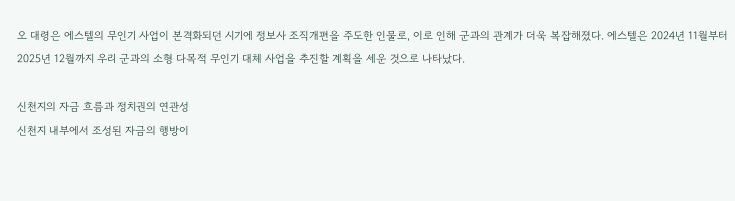오 대령은 에스텔의 무인기 사업이 본격화되던 시기에 정보사 조직개편을 주도한 인물로, 이로 인해 군과의 관계가 더욱 복잡해졌다. 에스텔은 2024년 11월부터 2025년 12월까지 우리 군과의 소형 다목적 무인기 대체 사업을 추진할 계획을 세운 것으로 나타났다.

신천지의 자금 흐름과 정치권의 연관성
신천지 내부에서 조성된 자금의 행방이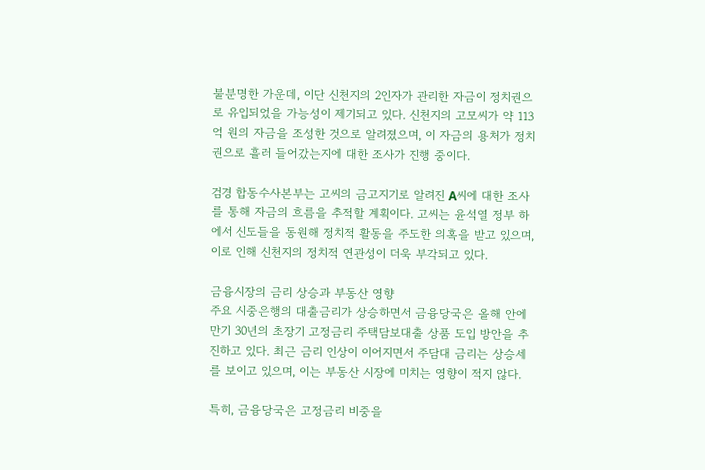불분명한 가운데, 이단 신천지의 2인자가 관리한 자금이 정치권으로 유입되었을 가능성이 제기되고 있다. 신천지의 고모씨가 약 113억 원의 자금을 조성한 것으로 알려졌으며, 이 자금의 용처가 정치권으로 흘러 들어갔는지에 대한 조사가 진행 중이다.

검경 합동수사본부는 고씨의 금고지기로 알려진 A씨에 대한 조사를 통해 자금의 흐름을 추적할 계획이다. 고씨는 윤석열 정부 하에서 신도들을 동원해 정치적 활동을 주도한 의혹을 받고 있으며, 이로 인해 신천지의 정치적 연관성이 더욱 부각되고 있다.

금융시장의 금리 상승과 부동산 영향
주요 시중은행의 대출금리가 상승하면서 금융당국은 올해 안에 만기 30년의 초장기 고정금리 주택담보대출 상품 도입 방안을 추진하고 있다. 최근 금리 인상이 이어지면서 주담대 금리는 상승세를 보이고 있으며, 이는 부동산 시장에 미치는 영향이 적지 않다.

특히, 금융당국은 고정금리 비중을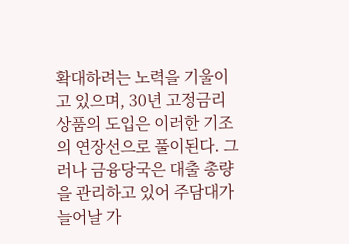확대하려는 노력을 기울이고 있으며, 30년 고정금리 상품의 도입은 이러한 기조의 연장선으로 풀이된다. 그러나 금융당국은 대출 총량을 관리하고 있어 주담대가 늘어날 가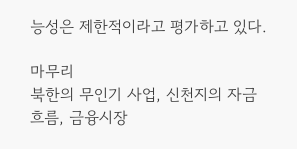능성은 제한적이라고 평가하고 있다.

마무리
북한의 무인기 사업, 신천지의 자금 흐름, 금융시장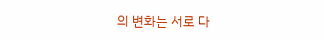의 변화는 서로 다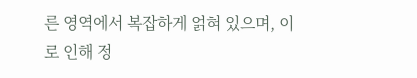른 영역에서 복잡하게 얽혀 있으며, 이로 인해 정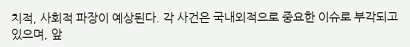치적, 사회적 파장이 예상된다. 각 사건은 국내외적으로 중요한 이슈로 부각되고 있으며, 앞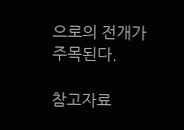으로의 전개가 주목된다.

참고자료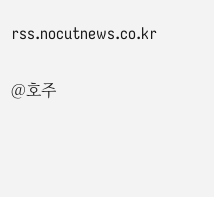rss.nocutnews.co.kr

@호주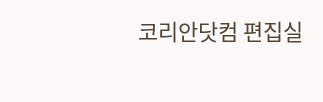코리안닷컴 편집실